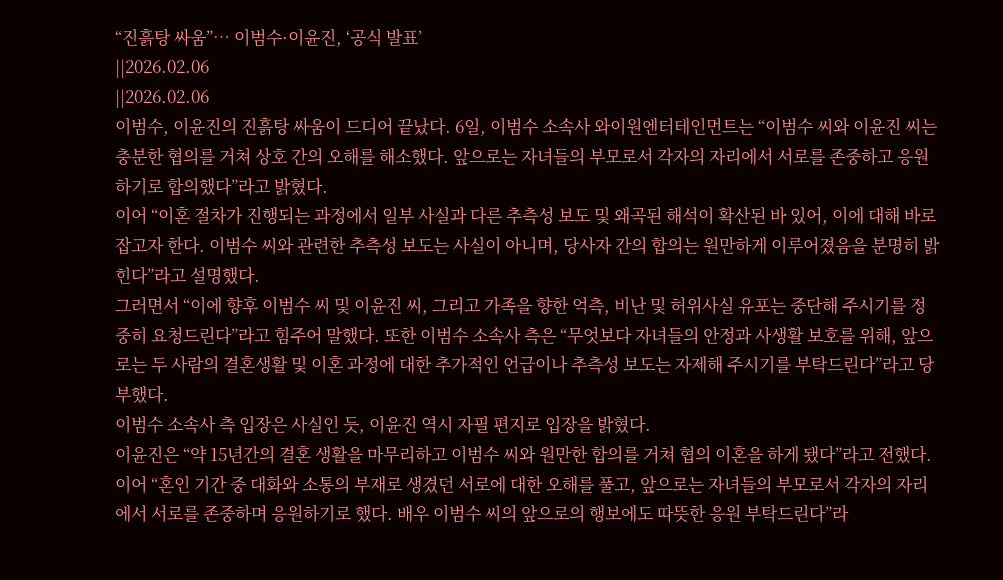“진흙탕 싸움”… 이범수·이윤진, ‘공식 발표’
||2026.02.06
||2026.02.06
이범수, 이윤진의 진흙탕 싸움이 드디어 끝났다. 6일, 이범수 소속사 와이원엔터테인먼트는 “이범수 씨와 이윤진 씨는 충분한 협의를 거쳐 상호 간의 오해를 해소했다. 앞으로는 자녀들의 부모로서 각자의 자리에서 서로를 존중하고 응원하기로 합의했다”라고 밝혔다.
이어 “이혼 절차가 진행되는 과정에서 일부 사실과 다른 추측성 보도 및 왜곡된 해석이 확산된 바 있어, 이에 대해 바로잡고자 한다. 이범수 씨와 관련한 추측성 보도는 사실이 아니며, 당사자 간의 합의는 원만하게 이루어졌음을 분명히 밝힌다”라고 설명했다.
그러면서 “이에 향후 이범수 씨 및 이윤진 씨, 그리고 가족을 향한 억측, 비난 및 허위사실 유포는 중단해 주시기를 정중히 요청드린다”라고 힘주어 말했다. 또한 이범수 소속사 측은 “무엇보다 자녀들의 안정과 사생활 보호를 위해, 앞으로는 두 사람의 결혼생활 및 이혼 과정에 대한 추가적인 언급이나 추측성 보도는 자제해 주시기를 부탁드린다”라고 당부했다.
이범수 소속사 측 입장은 사실인 듯, 이윤진 역시 자필 편지로 입장을 밝혔다.
이윤진은 “약 15년간의 결혼 생활을 마무리하고 이범수 씨와 원만한 합의를 거쳐 협의 이혼을 하게 됐다”라고 전했다. 이어 “혼인 기간 중 대화와 소통의 부재로 생겼던 서로에 대한 오해를 풀고, 앞으로는 자녀들의 부모로서 각자의 자리에서 서로를 존중하며 응원하기로 했다. 배우 이범수 씨의 앞으로의 행보에도 따뜻한 응원 부탁드린다”라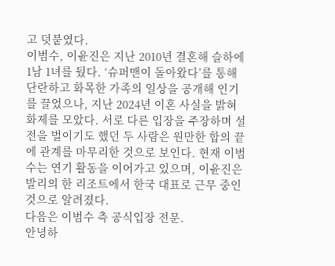고 덧붙였다.
이범수, 이윤진은 지난 2010년 결혼해 슬하에 1남 1녀를 뒀다. ‘슈퍼맨이 돌아왔다’를 통해 단란하고 화목한 가족의 일상을 공개해 인기를 끌었으나, 지난 2024년 이혼 사실을 밝혀 화제를 모았다. 서로 다른 입장을 주장하며 설전을 벌이기도 했던 두 사람은 원만한 합의 끝에 관계를 마무리한 것으로 보인다. 현재 이범수는 연기 활동을 이어가고 있으며, 이윤진은 발리의 한 리조트에서 한국 대표로 근무 중인 것으로 알려졌다.
다음은 이범수 측 공식입장 전문.
안녕하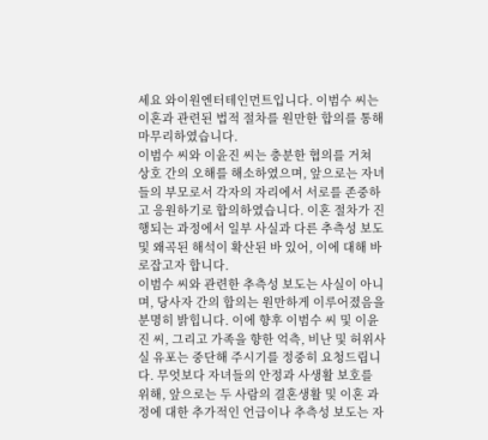세요 와이원엔터테인먼트입니다. 이범수 씨는 이혼과 관련된 법적 절차를 원만한 합의를 통해 마무리하였습니다.
이범수 씨와 이윤진 씨는 충분한 협의를 거쳐 상호 간의 오해를 해소하였으며, 앞으로는 자녀들의 부모로서 각자의 자리에서 서로를 존중하고 응원하기로 합의하였습니다. 이혼 절차가 진행되는 과정에서 일부 사실과 다른 추측성 보도 및 왜곡된 해석이 확산된 바 있어, 이에 대해 바로잡고자 합니다.
이범수 씨와 관련한 추측성 보도는 사실이 아니며, 당사자 간의 합의는 원만하게 이루어졌음을 분명히 밝힙니다. 이에 향후 이범수 씨 및 이윤진 씨, 그리고 가족을 향한 억측, 비난 및 허위사실 유포는 중단해 주시기를 정중히 요청드립니다. 무엇보다 자녀들의 안정과 사생활 보호를 위해, 앞으로는 두 사람의 결혼생활 및 이혼 과정에 대한 추가적인 언급이나 추측성 보도는 자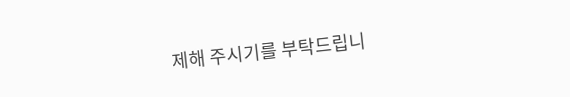제해 주시기를 부탁드립니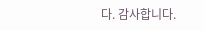다. 감사합니다.